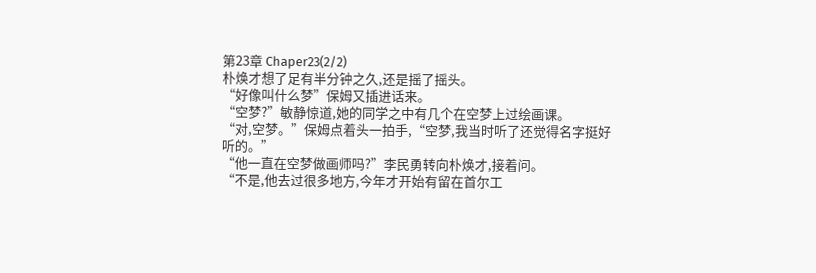第23章 Chaper23(2/2)
朴焕才想了足有半分钟之久,还是摇了摇头。
“好像叫什么梦”保姆又插进话来。
“空梦?”敏静惊道,她的同学之中有几个在空梦上过绘画课。
“对,空梦。”保姆点着头一拍手,“空梦,我当时听了还觉得名字挺好听的。”
“他一直在空梦做画师吗?”李民勇转向朴焕才,接着问。
“不是,他去过很多地方,今年才开始有留在首尔工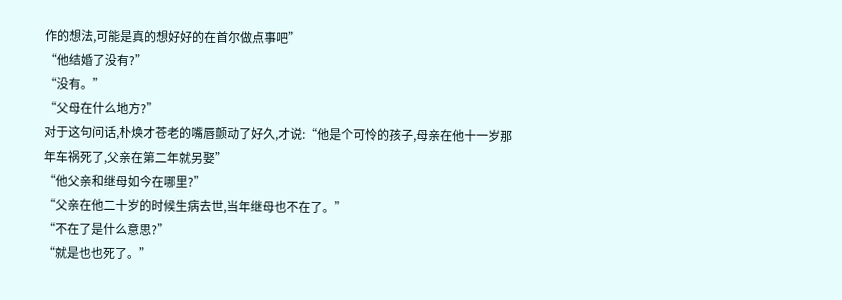作的想法,可能是真的想好好的在首尔做点事吧”
“他结婚了没有?”
“没有。”
“父母在什么地方?”
对于这句问话,朴焕才苍老的嘴唇颤动了好久,才说:“他是个可怜的孩子,母亲在他十一岁那年车祸死了,父亲在第二年就另娶”
“他父亲和继母如今在哪里?”
“父亲在他二十岁的时候生病去世,当年继母也不在了。”
“不在了是什么意思?”
“就是也也死了。”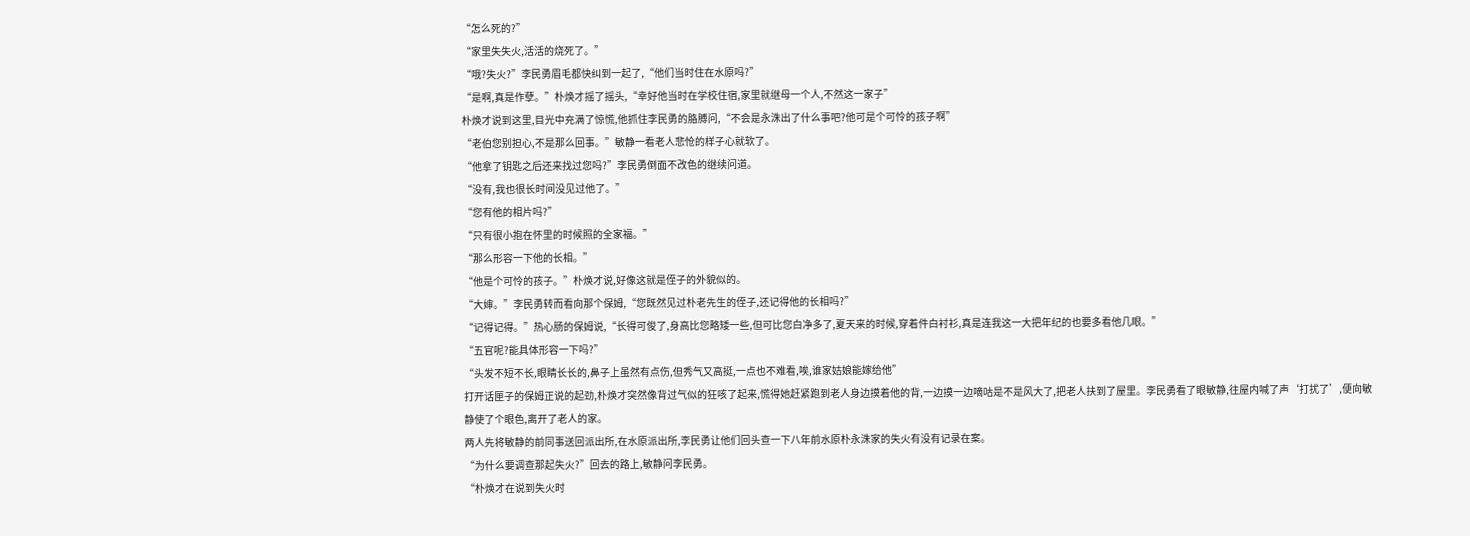“怎么死的?”
“家里失失火,活活的烧死了。”
“哦?失火?”李民勇眉毛都快纠到一起了,“他们当时住在水原吗?”
“是啊,真是作孽。”朴焕才摇了摇头,“幸好他当时在学校住宿,家里就继母一个人,不然这一家子”
朴焕才说到这里,目光中充满了惊慌,他抓住李民勇的胳膊问,“不会是永洙出了什么事吧?他可是个可怜的孩子啊”
“老伯您别担心,不是那么回事。”敏静一看老人悲怆的样子心就软了。
“他拿了钥匙之后还来找过您吗?”李民勇倒面不改色的继续问道。
“没有,我也很长时间没见过他了。”
“您有他的相片吗?”
“只有很小抱在怀里的时候照的全家福。”
“那么形容一下他的长相。”
“他是个可怜的孩子。”朴焕才说,好像这就是侄子的外貌似的。
“大婶。”李民勇转而看向那个保姆,“您既然见过朴老先生的侄子,还记得他的长相吗?”
“记得记得。”热心肠的保姆说,“长得可俊了,身高比您略矮一些,但可比您白净多了,夏天来的时候,穿着件白衬衫,真是连我这一大把年纪的也要多看他几眼。”
“五官呢?能具体形容一下吗?”
“头发不短不长,眼睛长长的,鼻子上虽然有点伤,但秀气又高挺,一点也不难看,唉,谁家姑娘能嫁给他”
打开话匣子的保姆正说的起劲,朴焕才突然像背过气似的狂咳了起来,慌得她赶紧跑到老人身边摸着他的背,一边摸一边嘀咕是不是风大了,把老人扶到了屋里。李民勇看了眼敏静,往屋内喊了声‘打扰了’,便向敏静使了个眼色,离开了老人的家。
两人先将敏静的前同事送回派出所,在水原派出所,李民勇让他们回头查一下八年前水原朴永洙家的失火有没有记录在案。
“为什么要调查那起失火?”回去的路上,敏静问李民勇。
“朴焕才在说到失火时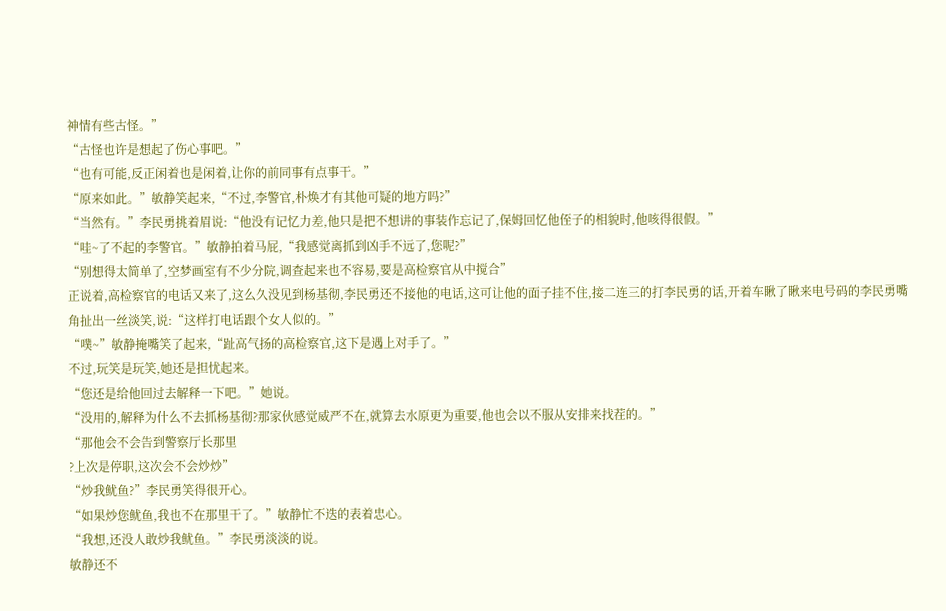神情有些古怪。”
“古怪也许是想起了伤心事吧。”
“也有可能,反正闲着也是闲着,让你的前同事有点事干。”
“原来如此。”敏静笑起来,“不过,李警官,朴焕才有其他可疑的地方吗?”
“当然有。”李民勇挑着眉说:“他没有记忆力差,他只是把不想讲的事装作忘记了,保姆回忆他侄子的相貌时,他咳得很假。”
“哇~了不起的李警官。”敏静拍着马屁,“我感觉离抓到凶手不远了,您呢?”
“别想得太简单了,空梦画室有不少分院,调查起来也不容易,要是高检察官从中搅合”
正说着,高检察官的电话又来了,这么久没见到杨基彻,李民勇还不接他的电话,这可让他的面子挂不住,接二连三的打李民勇的话,开着车瞅了瞅来电号码的李民勇嘴角扯出一丝淡笑,说:“这样打电话跟个女人似的。”
“噗~”敏静掩嘴笑了起来,“趾高气扬的高检察官,这下是遇上对手了。”
不过,玩笑是玩笑,她还是担忧起来。
“您还是给他回过去解释一下吧。”她说。
“没用的,解释为什么不去抓杨基彻?那家伙感觉威严不在,就算去水原更为重要,他也会以不服从安排来找茬的。”
“那他会不会告到警察厅长那里
?上次是停职,这次会不会炒炒”
“炒我鱿鱼?”李民勇笑得很开心。
“如果炒您鱿鱼,我也不在那里干了。”敏静忙不迭的表着忠心。
“我想,还没人敢炒我鱿鱼。”李民勇淡淡的说。
敏静还不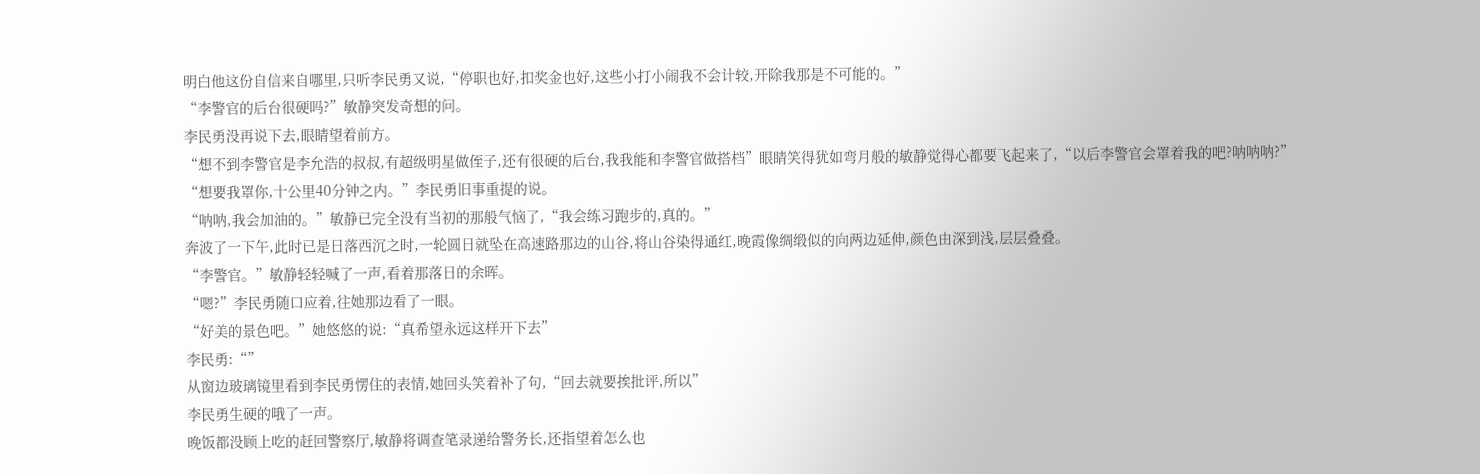明白他这份自信来自哪里,只听李民勇又说,“停职也好,扣奖金也好,这些小打小闹我不会计较,开除我那是不可能的。”
“李警官的后台很硬吗?”敏静突发奇想的问。
李民勇没再说下去,眼睛望着前方。
“想不到李警官是李允浩的叔叔,有超级明星做侄子,还有很硬的后台,我我能和李警官做搭档”眼睛笑得犹如弯月般的敏静觉得心都要飞起来了,“以后李警官会罩着我的吧?呐呐呐?”
“想要我罩你,十公里40分钟之内。”李民勇旧事重提的说。
“呐呐,我会加油的。”敏静已完全没有当初的那般气恼了,“我会练习跑步的,真的。”
奔波了一下午,此时已是日落西沉之时,一轮圆日就坠在高速路那边的山谷,将山谷染得通红,晚霞像绸缎似的向两边延伸,颜色由深到浅,层层叠叠。
“李警官。”敏静轻轻喊了一声,看着那落日的余晖。
“嗯?”李民勇随口应着,往她那边看了一眼。
“好美的景色吧。”她悠悠的说:“真希望永远这样开下去”
李民勇:“”
从窗边玻璃镜里看到李民勇愣住的表情,她回头笑着补了句,“回去就要挨批评,所以”
李民勇生硬的哦了一声。
晚饭都没顾上吃的赶回警察厅,敏静将调查笔录递给警务长,还指望着怎么也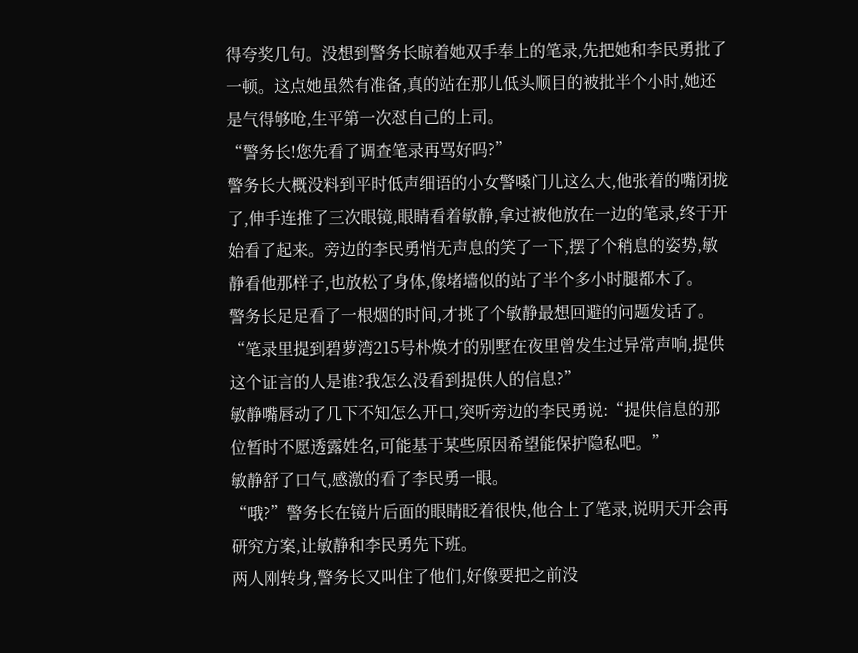得夸奖几句。没想到警务长晾着她双手奉上的笔录,先把她和李民勇批了一顿。这点她虽然有准备,真的站在那儿低头顺目的被批半个小时,她还是气得够呛,生平第一次怼自己的上司。
“警务长!您先看了调查笔录再骂好吗?”
警务长大概没料到平时低声细语的小女警嗓门儿这么大,他张着的嘴闭拢了,伸手连推了三次眼镜,眼睛看着敏静,拿过被他放在一边的笔录,终于开始看了起来。旁边的李民勇悄无声息的笑了一下,摆了个稍息的姿势,敏静看他那样子,也放松了身体,像堵墙似的站了半个多小时腿都木了。
警务长足足看了一根烟的时间,才挑了个敏静最想回避的问题发话了。
“笔录里提到碧萝湾215号朴焕才的别墅在夜里曾发生过异常声响,提供这个证言的人是谁?我怎么没看到提供人的信息?”
敏静嘴唇动了几下不知怎么开口,突听旁边的李民勇说:“提供信息的那位暂时不愿透露姓名,可能基于某些原因希望能保护隐私吧。”
敏静舒了口气,感激的看了李民勇一眼。
“哦?”警务长在镜片后面的眼睛眨着很快,他合上了笔录,说明天开会再研究方案,让敏静和李民勇先下班。
两人刚转身,警务长又叫住了他们,好像要把之前没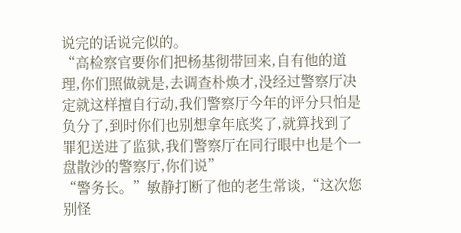说完的话说完似的。
“高检察官要你们把杨基彻带回来,自有他的道理,你们照做就是,去调查朴焕才,没经过警察厅决定就这样擅自行动,我们警察厅今年的评分只怕是负分了,到时你们也别想拿年底奖了,就算找到了罪犯送进了监狱,我们警察厅在同行眼中也是个一盘散沙的警察厅,你们说”
“警务长。”敏静打断了他的老生常谈,“这次您别怪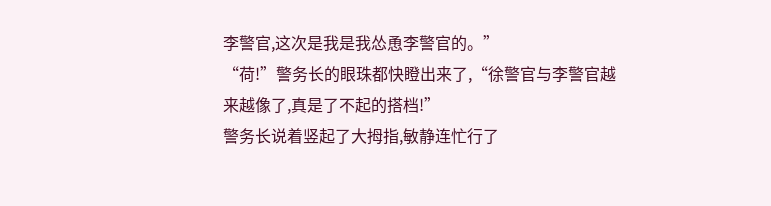李警官,这次是我是我怂恿李警官的。”
“荷!”警务长的眼珠都快瞪出来了,“徐警官与李警官越来越像了,真是了不起的搭档!”
警务长说着竖起了大拇指,敏静连忙行了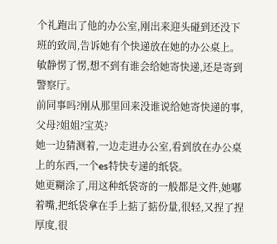个礼跑出了他的办公室,刚出来迎头碰到还没下班的致周,告诉她有个快递放在她的办公桌上。
敏静愣了愣,想不到有谁会给她寄快递,还是寄到警察厅。
前同事吗?刚从那里回来没谁说给她寄快递的事,父母?姐姐?宝英?
她一边猜测着,一边走进办公室,看到放在办公桌上的东西,一个es特快专递的纸袋。
她更糊涂了,用这种纸袋寄的一般都是文件,她嘟着嘴,把纸袋拿在手上掂了掂份量,很轻,又捏了捏厚度,很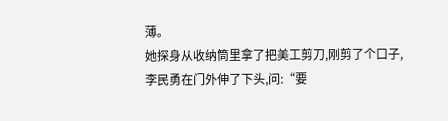薄。
她探身从收纳筒里拿了把美工剪刀,刚剪了个口子,李民勇在门外伸了下头,问:“要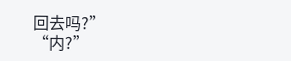回去吗?”
“内?”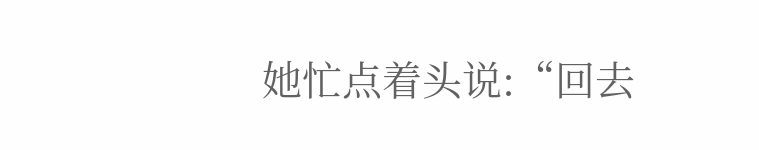她忙点着头说:“回去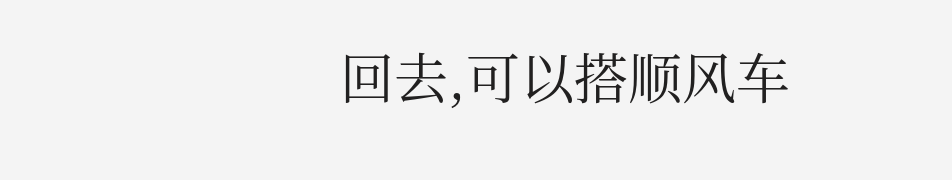回去,可以搭顺风车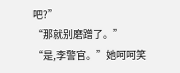吧?”
“那就别磨蹭了。”
“是,李警官。”她呵呵笑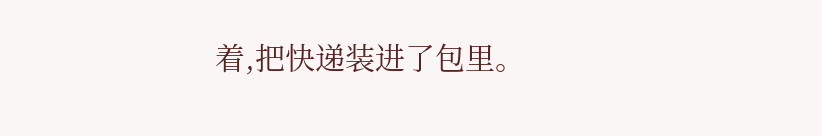着,把快递装进了包里。